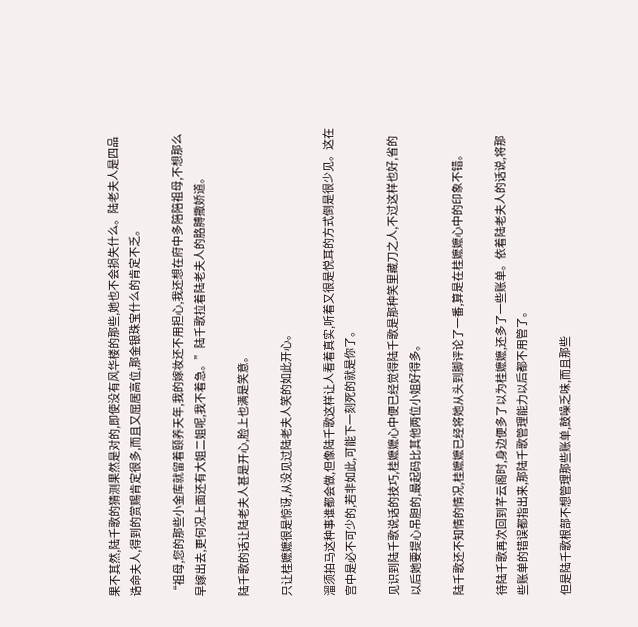果不其然,陆千歌的猜测果然是对的,即使没有风华楼的那些,她也不会损失什么。陆老夫人是四品诰命夫人,得到的赏赐肯定很多,而且又屈居高位,那金银珠宝什么的肯定不乏。

“祖母,您的那些小金库就留着颐养天年,我的嫁妆还不用担心,我还想在府中多陪陪祖母,不想那么早嫁出去,更何况上面还有大姐二姐呢,我不着急。”陆千歌拉着陆老夫人的胳膊撒娇道。

陆千歌的话让陆老夫人甚是开心,脸上也满是笑意。

只让桂嬷嬷很是惊讶,从没见过陆老夫人笑的如此开心。

溜须拍马这种事谁都会做,但像陆千歌这样让人看着真实,听着又很是悦耳的方式倒是很少见。这在宫中是必不可少的,若非如此,可能下一刻死的就是你了。

见识到陆千歌说话的技巧,桂嬷嬷心中便已经觉得陆千歌是那种笑里藏刀之人,不过这样也好,省的以后她要提心吊胆的,最起码比其他两位小姐好得多。

陆千歌还不知情的情况,桂嬷嬷已经将她从头到脚评论了一番,算是在桂嬷嬷心中的印象不错。

待陆千歌再次回到芊云阁时,身边便多了以为桂嬷嬷,还多了一些账单。依着陆老夫人的话说,将那些账单的错误都指出来,那陆千歌管理能力以后都不用管了。

但是陆千歌根部不想管理那些账单,鼓噪乏味,而且那些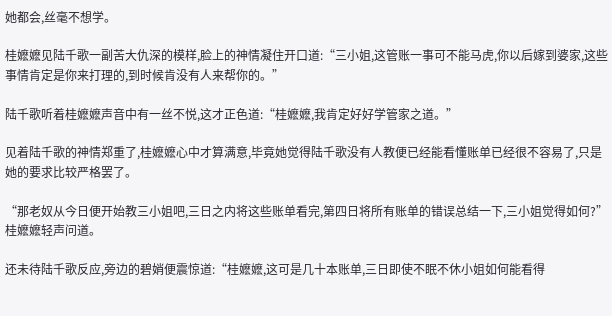她都会,丝毫不想学。

桂嬷嬷见陆千歌一副苦大仇深的模样,脸上的神情凝住开口道:“三小姐,这管账一事可不能马虎,你以后嫁到婆家,这些事情肯定是你来打理的,到时候肯没有人来帮你的。”

陆千歌听着桂嬷嬷声音中有一丝不悦,这才正色道:“桂嬷嬷,我肯定好好学管家之道。”

见着陆千歌的神情郑重了,桂嬷嬷心中才算满意,毕竟她觉得陆千歌没有人教便已经能看懂账单已经很不容易了,只是她的要求比较严格罢了。

“那老奴从今日便开始教三小姐吧,三日之内将这些账单看完,第四日将所有账单的错误总结一下,三小姐觉得如何?”桂嬷嬷轻声问道。

还未待陆千歌反应,旁边的碧娋便震惊道:“桂嬷嬷,这可是几十本账单,三日即使不眠不休小姐如何能看得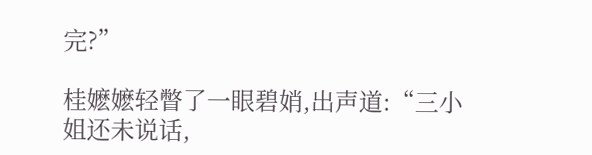完?”

桂嬷嬷轻瞥了一眼碧娋,出声道:“三小姐还未说话,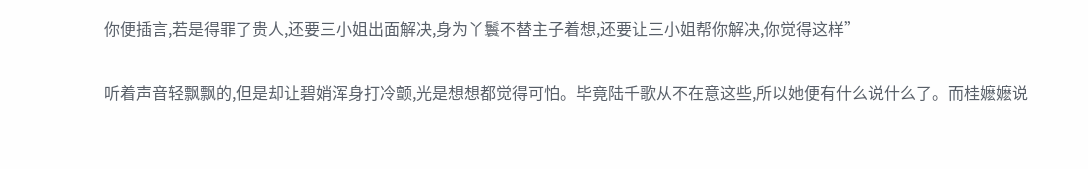你便插言,若是得罪了贵人,还要三小姐出面解决,身为丫鬟不替主子着想,还要让三小姐帮你解决,你觉得这样”

听着声音轻飘飘的,但是却让碧娋浑身打冷颤,光是想想都觉得可怕。毕竟陆千歌从不在意这些,所以她便有什么说什么了。而桂嬷嬷说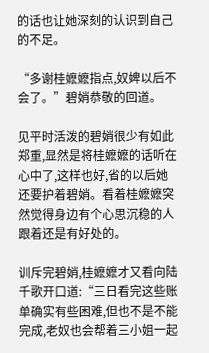的话也让她深刻的认识到自己的不足。

“多谢桂嬷嬷指点,奴婢以后不会了。”碧娋恭敬的回道。

见平时活泼的碧娋很少有如此郑重,显然是将桂嬷嬷的话听在心中了,这样也好,省的以后她还要护着碧娋。看着桂嬷嬷突然觉得身边有个心思沉稳的人跟着还是有好处的。

训斥完碧娋,桂嬷嬷才又看向陆千歌开口道:“三日看完这些账单确实有些困难,但也不是不能完成,老奴也会帮着三小姐一起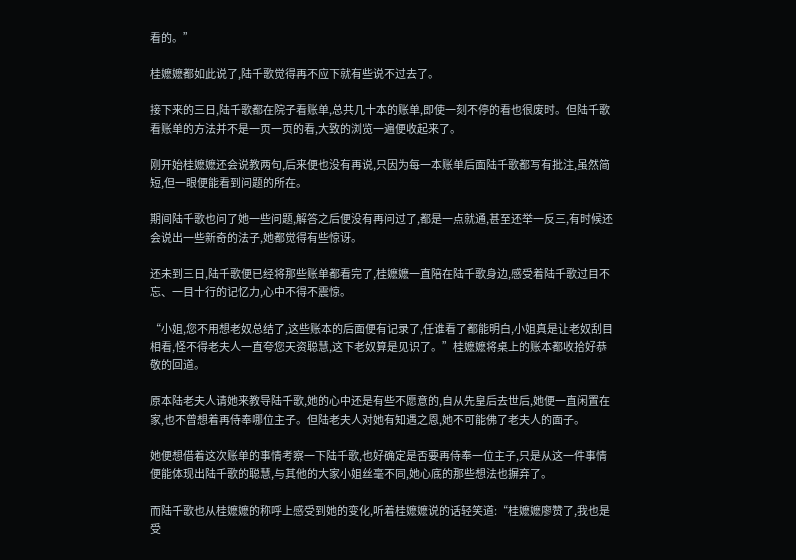看的。”

桂嬷嬷都如此说了,陆千歌觉得再不应下就有些说不过去了。

接下来的三日,陆千歌都在院子看账单,总共几十本的账单,即使一刻不停的看也很废时。但陆千歌看账单的方法并不是一页一页的看,大致的浏览一遍便收起来了。

刚开始桂嬷嬷还会说教两句,后来便也没有再说,只因为每一本账单后面陆千歌都写有批注,虽然简短,但一眼便能看到问题的所在。

期间陆千歌也问了她一些问题,解答之后便没有再问过了,都是一点就通,甚至还举一反三,有时候还会说出一些新奇的法子,她都觉得有些惊讶。

还未到三日,陆千歌便已经将那些账单都看完了,桂嬷嬷一直陪在陆千歌身边,感受着陆千歌过目不忘、一目十行的记忆力,心中不得不震惊。

“小姐,您不用想老奴总结了,这些账本的后面便有记录了,任谁看了都能明白,小姐真是让老奴刮目相看,怪不得老夫人一直夸您天资聪慧,这下老奴算是见识了。”桂嬷嬷将桌上的账本都收拾好恭敬的回道。

原本陆老夫人请她来教导陆千歌,她的心中还是有些不愿意的,自从先皇后去世后,她便一直闲置在家,也不曾想着再侍奉哪位主子。但陆老夫人对她有知遇之恩,她不可能佛了老夫人的面子。

她便想借着这次账单的事情考察一下陆千歌,也好确定是否要再侍奉一位主子,只是从这一件事情便能体现出陆千歌的聪慧,与其他的大家小姐丝毫不同,她心底的那些想法也摒弃了。

而陆千歌也从桂嬷嬷的称呼上感受到她的变化,听着桂嬷嬷说的话轻笑道:“桂嬷嬷廖赞了,我也是受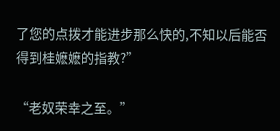了您的点拨才能进步那么快的,不知以后能否得到桂嬷嬷的指教?”

“老奴荣幸之至。”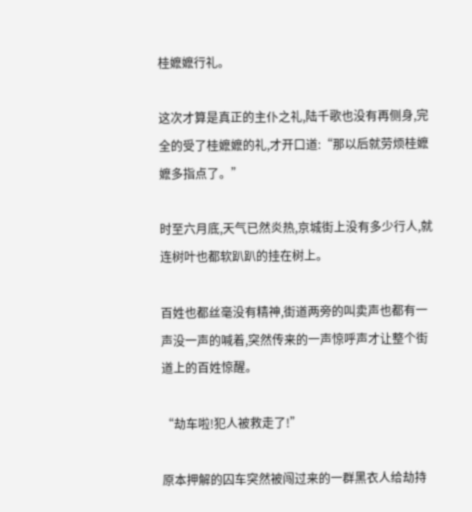桂嬷嬷行礼。

这次才算是真正的主仆之礼,陆千歌也没有再侧身,完全的受了桂嬷嬷的礼,才开口道:“那以后就劳烦桂嬷嬷多指点了。”

时至六月底,天气已然炎热,京城街上没有多少行人,就连树叶也都软趴趴的挂在树上。

百姓也都丝毫没有精神,街道两旁的叫卖声也都有一声没一声的喊着,突然传来的一声惊呼声才让整个街道上的百姓惊醒。

“劫车啦!犯人被救走了!”

原本押解的囚车突然被闯过来的一群黑衣人给劫持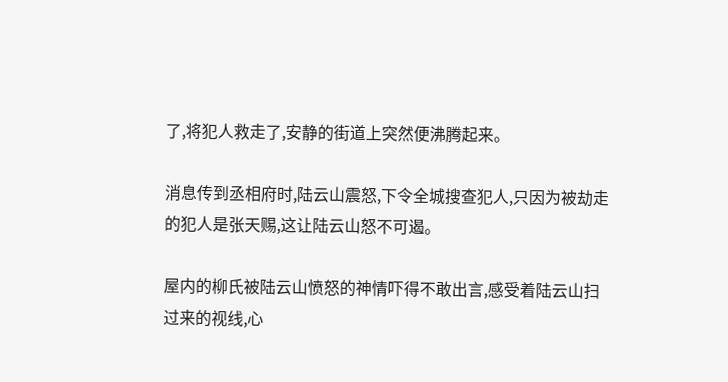了,将犯人救走了,安静的街道上突然便沸腾起来。

消息传到丞相府时,陆云山震怒,下令全城搜查犯人,只因为被劫走的犯人是张天赐,这让陆云山怒不可遏。

屋内的柳氏被陆云山愤怒的神情吓得不敢出言,感受着陆云山扫过来的视线,心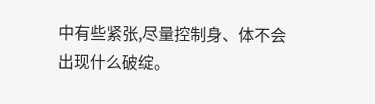中有些紧张,尽量控制身、体不会出现什么破绽。